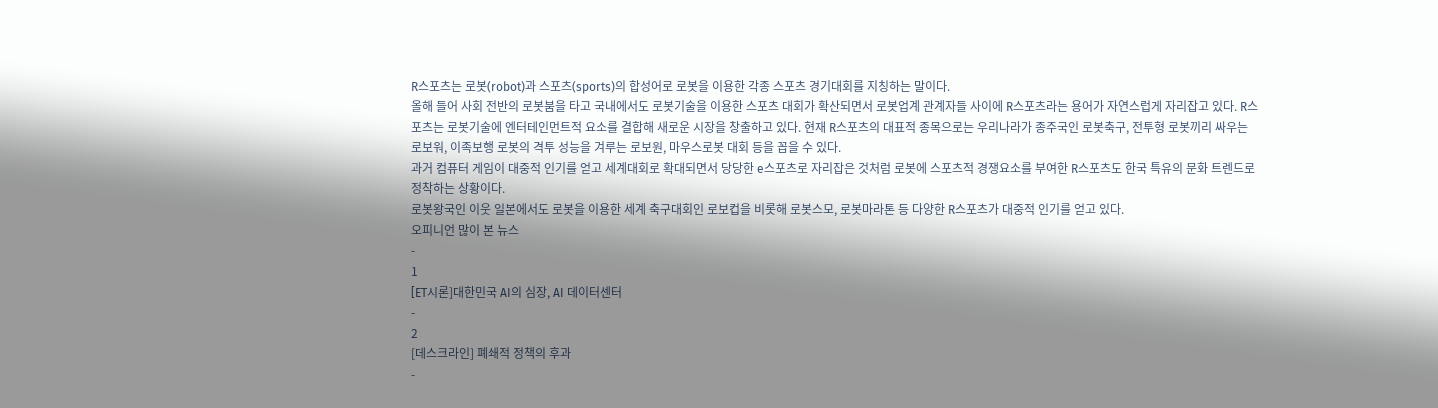R스포츠는 로봇(robot)과 스포츠(sports)의 합성어로 로봇을 이용한 각종 스포츠 경기대회를 지칭하는 말이다.
올해 들어 사회 전반의 로봇붐을 타고 국내에서도 로봇기술을 이용한 스포츠 대회가 확산되면서 로봇업계 관계자들 사이에 R스포츠라는 용어가 자연스럽게 자리잡고 있다. R스포츠는 로봇기술에 엔터테인먼트적 요소를 결합해 새로운 시장을 창출하고 있다. 현재 R스포츠의 대표적 종목으로는 우리나라가 종주국인 로봇축구, 전투형 로봇끼리 싸우는 로보워, 이족보행 로봇의 격투 성능을 겨루는 로보원, 마우스로봇 대회 등을 꼽을 수 있다.
과거 컴퓨터 게임이 대중적 인기를 얻고 세계대회로 확대되면서 당당한 e스포츠로 자리잡은 것처럼 로봇에 스포츠적 경쟁요소를 부여한 R스포츠도 한국 특유의 문화 트렌드로 정착하는 상황이다.
로봇왕국인 이웃 일본에서도 로봇을 이용한 세계 축구대회인 로보컵을 비롯해 로봇스모, 로봇마라톤 등 다양한 R스포츠가 대중적 인기를 얻고 있다.
오피니언 많이 본 뉴스
-
1
[ET시론]대한민국 AI의 심장, AI 데이터센터
-
2
[데스크라인] 폐쇄적 정책의 후과
-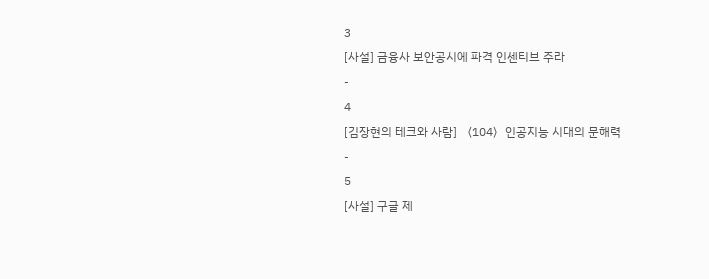3
[사설] 금융사 보안공시에 파격 인센티브 주라
-
4
[김장현의 테크와 사람] 〈104〉인공지능 시대의 문해력
-
5
[사설] 구글 제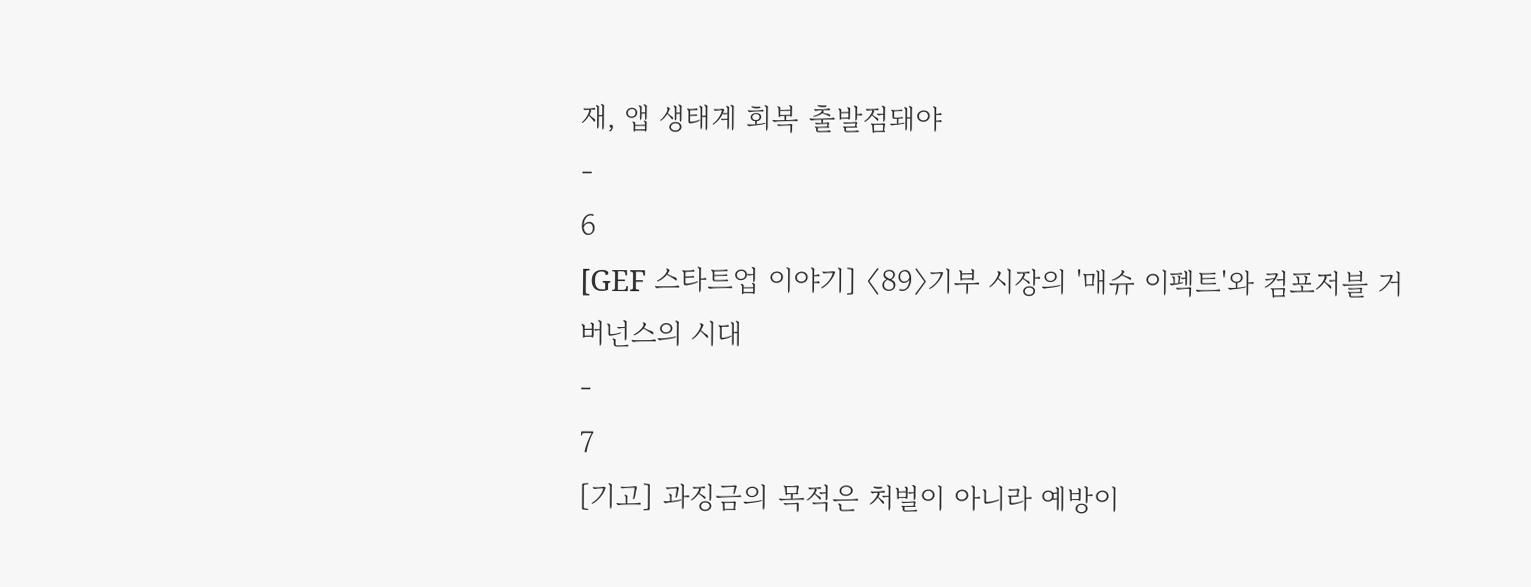재, 앱 생태계 회복 출발점돼야
-
6
[GEF 스타트업 이야기] 〈89〉기부 시장의 '매슈 이펙트'와 컴포저블 거버넌스의 시대
-
7
[기고] 과징금의 목적은 처벌이 아니라 예방이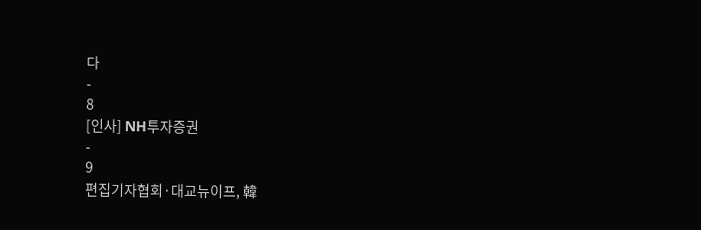다
-
8
[인사] NH투자증권
-
9
편집기자협회·대교뉴이프, 韓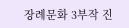장례문화 3부작 진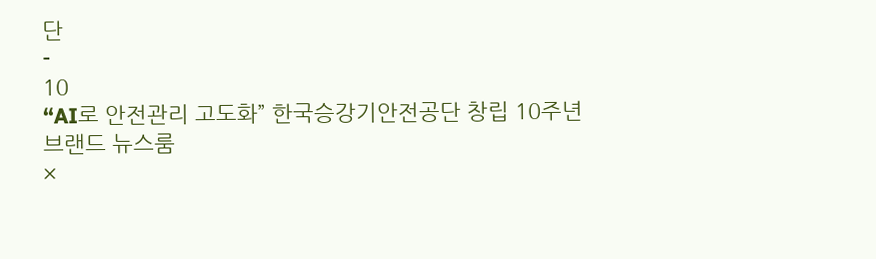단
-
10
“AI로 안전관리 고도화” 한국승강기안전공단 창립 10주년
브랜드 뉴스룸
×